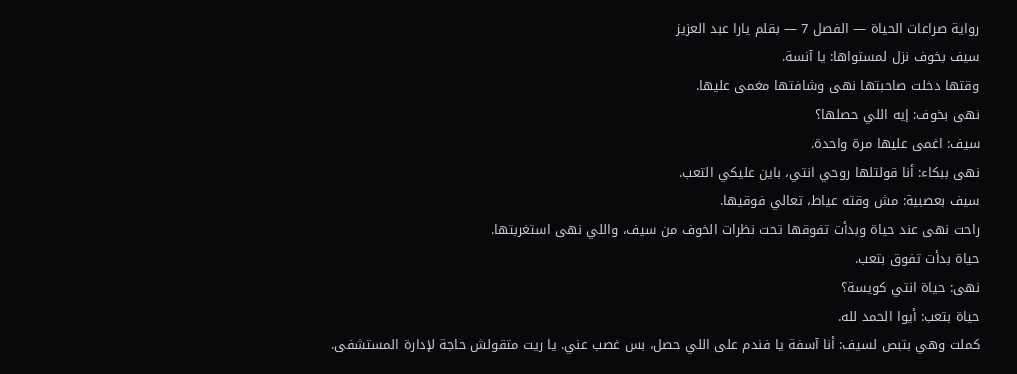رواية صراعات الحياة — الفصل 7 — بقلم يارا عبد العزيز
سيف بخوف نزل لمستواها: يا آنسة.
وقتها دخلت صاحبتها نهى وشافتها مغمى عليها.
نهى بخوف: إيه اللي حصلها؟
سيف: اغمى عليها مرة واحدة.
نهى ببكاء: أنا قولتلها روحي انتي، باين عليكي التعب.
سيف بعصبية: مش وقته عياط، تعالي فوقيها.
راحت نهى عند حياة وبدأت تفوقها تحت نظرات الخوف من سيف، واللي نهى استغربتها.
حياة بدأت تفوق بتعب.
نهى: حياة انتي كويسة؟
حياة بتعب: أيوا الحمد لله.
كملت وهي بتبص لسيف: أنا آسفة يا فندم على اللي حصل، بس غصب عني. يا ريت متقولش حاجة لإدارة المستشفى.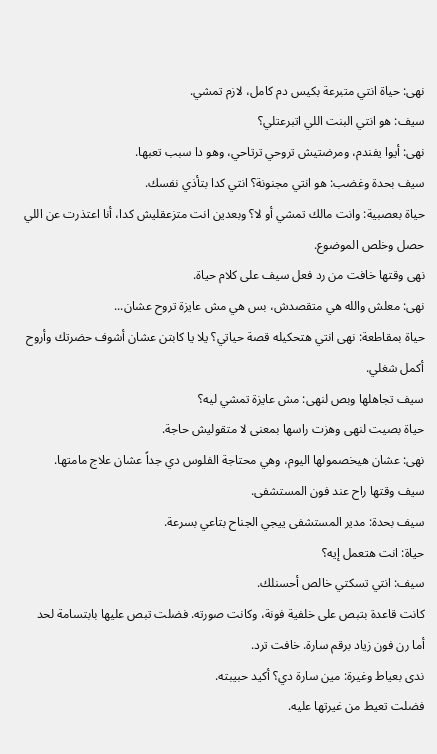نهى: حياة انتي متبرعة بكيس دم كامل، لازم تمشي.
سيف: هو انتي البنت اللي اتبرعتلي؟
نهى: أيوا يفندم، ومرضتيش تروحي ترتاحي، وهو دا سبب تعبها.
سيف بحدة وغضب: هو انتي مجنونة؟ انتي كدا بتأذي نفسك.
حياة بعصبية: وانت مالك تمشي أو لا؟ وبعدين انت متزعقليش كدا، أنا اعتذرت عن اللي حصل وخلص الموضوع.
نهى وقتها خافت من رد فعل سيف على كلام حياة.
نهى: معلش والله هي متقصدش، بس هي مش عايزة تروح عشان...
حياة بمقاطعة: نهى انتي هتحكيله قصة حياتي؟ يلا يا كابتن عشان أشوف حضرتك وأروح أكمل شغلي.
سيف تجاهلها وبص لنهى: مش عايزة تمشي ليه؟
حياة بصيت لنهى وهزت راسها بمعنى لا متقوليش حاجة.
نهى: عشان هيخصمولها اليوم، وهي محتاجة الفلوس دي جداً عشان علاج مامتها.
سيف وقتها راح عند فون المستشفى.
سيف بحدة: مدير المستشفى ييجي الجناح بتاعي بسرعة.
حياة: انت هتعمل إيه؟
سيف: انتي تسكتي خالص أحسنلك.
كانت قاعدة بتبص على خلفية فونة، وكانت صورته. فضلت تبص عليها بابتسامة لحد أما رن فون زياد برقم سارة. خافت ترد.
ندى بعياط وغيرة: مين سارة دي؟ أكيد حبيبته.
فضلت تعيط من غيرتها عليه.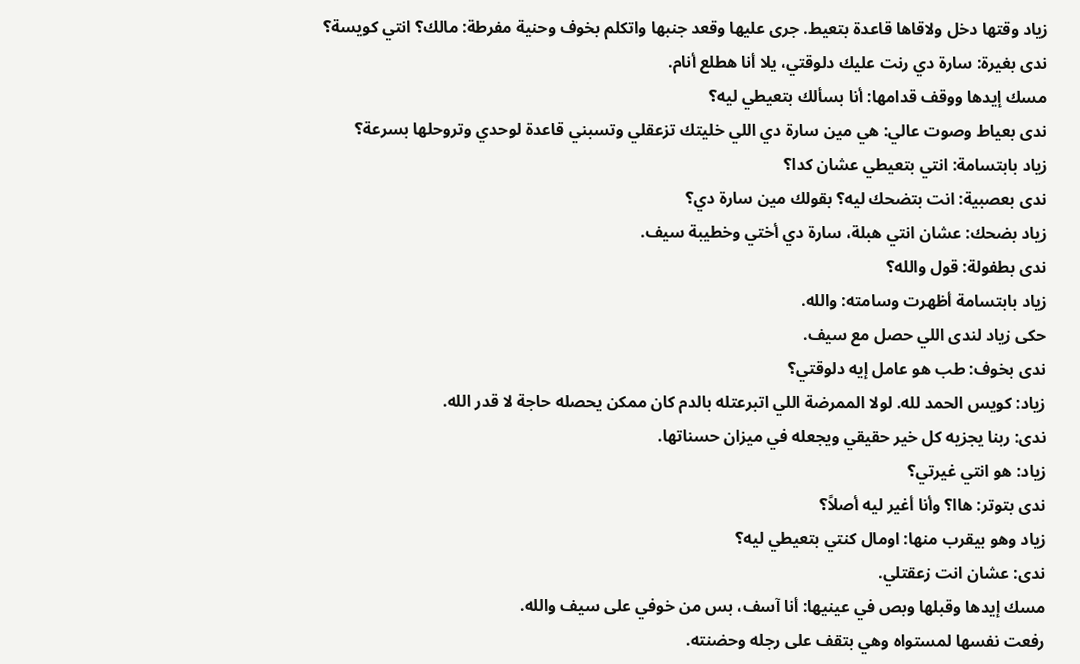زياد وقتها دخل ولاقاها قاعدة بتعيط. جرى عليها وقعد جنبها واتكلم بخوف وحنية مفرطة: مالك؟ انتي كويسة؟
ندى بغيرة: سارة دي رنت عليك دلوقتي، يلا أنا هطلع أنام.
مسك إيدها ووقف قدامها: أنا بسألك بتعيطي ليه؟
ندى بعياط وصوت عالي: هي مين سارة دي اللي خليتك تزعقلي وتسبني قاعدة لوحدي وتروحلها بسرعة؟
زياد بابتسامة: انتي بتعيطي عشان كدا؟
ندى بعصبية: انت بتضحك ليه؟ بقولك مين سارة دي؟
زياد بضحك: عشان انتي هبلة، سارة دي أختي وخطيبة سيف.
ندى بطفولة: قول والله؟
زياد بابتسامة أظهرت وسامته: والله.
حكى زياد لندى اللي حصل مع سيف.
ندى بخوف: طب هو عامل إيه دلوقتي؟
زياد: كويس الحمد لله. لولا الممرضة اللي اتبرعتله بالدم كان ممكن يحصله حاجة لا قدر الله.
ندى: ربنا يجزيه كل خير حقيقي ويجعله في ميزان حسناتها.
زياد: هو انتي غيرتي؟
ندى بتوتر: هاا؟ وأنا أغير ليه أصلاً؟
زياد وهو بيقرب منها: اومال كنتي بتعيطي ليه؟
ندى: عشان انت زعقتلي.
مسك إيدها وقبلها وبص في عينيها: أنا آسف، بس من خوفي على سيف والله.
رفعت نفسها لمستواه وهي بتقف على رجله وحضنته.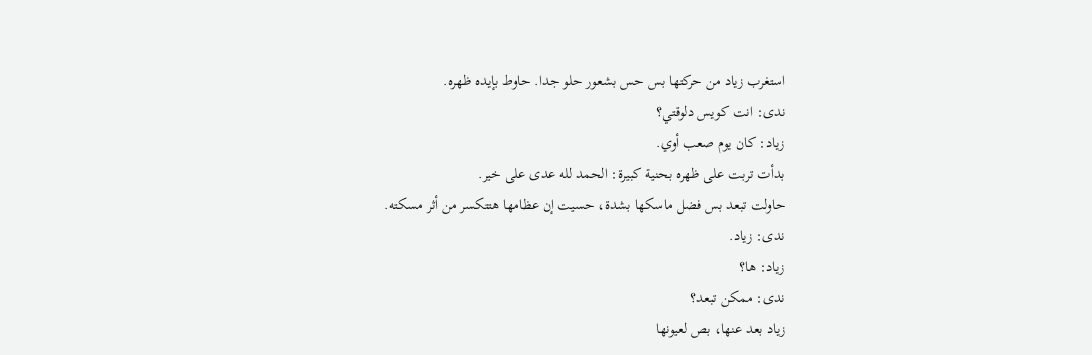استغرب زياد من حركتها بس حس بشعور حلو جدا. حاوط بإيده ظهره.
ندى: انت كويس دلوقتي؟
زياد: كان يوم صعب أوي.
بدأت تربت على ظهره بحنية كبيرة: الحمد لله عدى على خير.
حاولت تبعد بس فضل ماسكها بشدة، حسيت إن عظامها هتتكسر من أثر مسكته.
ندى: زياد.
زياد: ها؟
ندى: ممكن تبعد؟
زياد بعد عنها، بص لعيونها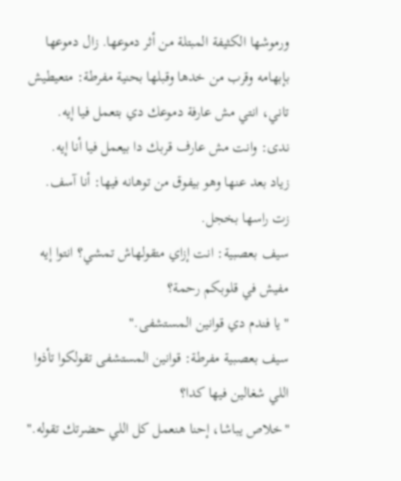ورموشها الكثيفة المبتلة من أثر دموعها. زال دموعها بإبهامه وقرب من خدها وقبلها بحنية مفرطة: متعيطيش تاني، انتي مش عارفة دموعك دي بتعمل فيا إيه.
ندى: وانت مش عارف قربك دا بيعمل فيا أنا إيه.
زياد بعد عنها وهو بيفوق من توهانه فيها: أنا آسف.
زت راسها بخجل.
سيف بعصبية: انت إزاي متقولهاش تمشي؟ انتوا إيه مفيش في قلوبكم رحمة؟
"يا فندم دي قوانين المستشفى."
سيف بعصبية مفرطة: قوانين المستشفى تقولكوا تأذوا اللي شغالين فيها كدا؟
"خلاص يباشا، إحنا هنعمل كل اللي حضرتك تقوله."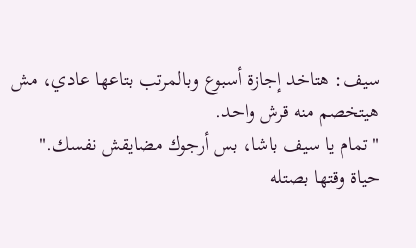سيف: هتاخد إجازة أسبوع وبالمرتب بتاعها عادي، مش هيتخصم منه قرش واحد.
"تمام يا سيف باشا، بس أرجوك مضايقش نفسك."
حياة وقتها بصتله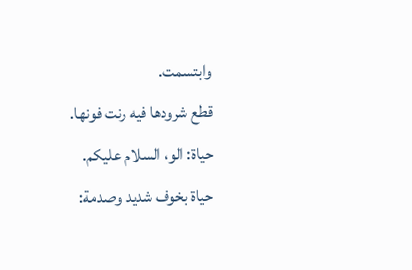وابتسمت.
قطع شرودها فيه رنت فونها.
حياة: الو، السلام عليكم.
حياة بخوف شديد وصدمة: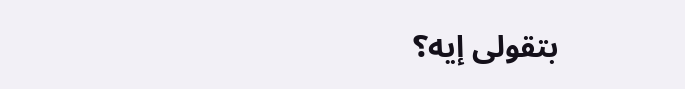بتقولى إيه؟